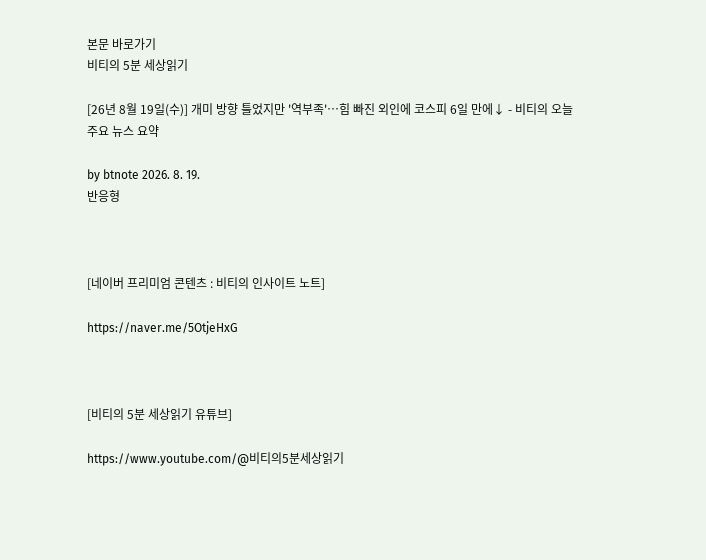본문 바로가기
비티의 5분 세상읽기

[26년 8월 19일(수)] 개미 방향 틀었지만 '역부족'…힘 빠진 외인에 코스피 6일 만에↓ - 비티의 오늘 주요 뉴스 요약

by btnote 2026. 8. 19.
반응형



[네이버 프리미엄 콘텐츠 : 비티의 인사이트 노트]

https://naver.me/5OtjeHxG



[비티의 5분 세상읽기 유튜브]

https://www.youtube.com/@비티의5분세상읽기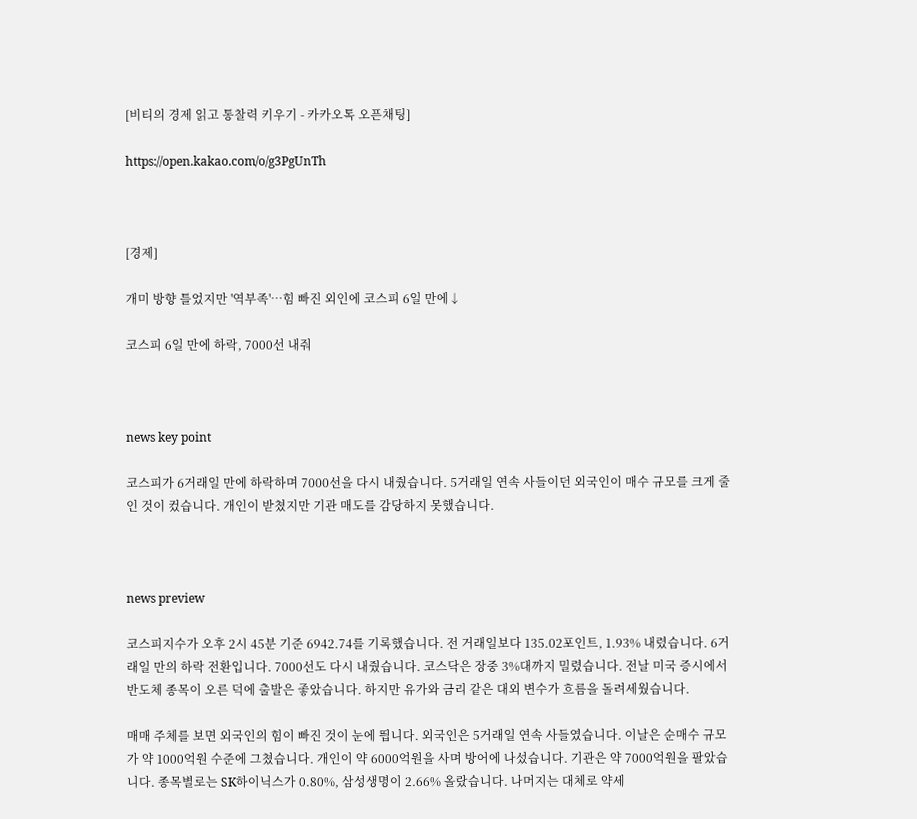[비티의 경제 읽고 통찰력 키우기 - 카카오톡 오픈채팅]

https://open.kakao.com/o/g3PgUnTh



[경제]

개미 방향 틀었지만 '역부족'…힘 빠진 외인에 코스피 6일 만에↓

코스피 6일 만에 하락, 7000선 내줘



news key point

코스피가 6거래일 만에 하락하며 7000선을 다시 내줬습니다. 5거래일 연속 사들이던 외국인이 매수 규모를 크게 줄인 것이 컸습니다. 개인이 받쳤지만 기관 매도를 감당하지 못했습니다.



news preview

코스피지수가 오후 2시 45분 기준 6942.74를 기록했습니다. 전 거래일보다 135.02포인트, 1.93% 내렸습니다. 6거래일 만의 하락 전환입니다. 7000선도 다시 내줬습니다. 코스닥은 장중 3%대까지 밀렸습니다. 전날 미국 증시에서 반도체 종목이 오른 덕에 출발은 좋았습니다. 하지만 유가와 금리 같은 대외 변수가 흐름을 돌려세웠습니다.

매매 주체를 보면 외국인의 힘이 빠진 것이 눈에 띕니다. 외국인은 5거래일 연속 사들였습니다. 이날은 순매수 규모가 약 1000억원 수준에 그쳤습니다. 개인이 약 6000억원을 사며 방어에 나섰습니다. 기관은 약 7000억원을 팔았습니다. 종목별로는 SK하이닉스가 0.80%, 삼성생명이 2.66% 올랐습니다. 나머지는 대체로 약세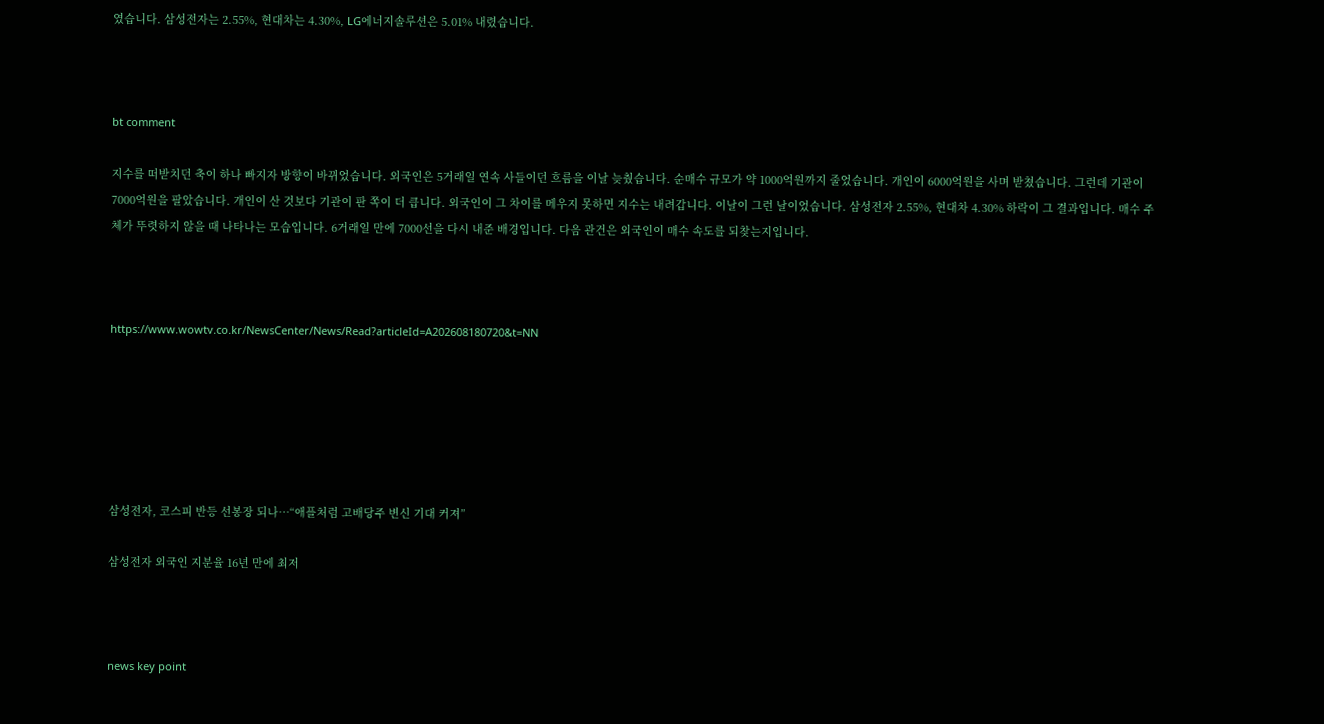였습니다. 삼성전자는 2.55%, 현대차는 4.30%, LG에너지솔루션은 5.01% 내렸습니다.



bt comment

지수를 떠받치던 축이 하나 빠지자 방향이 바뀌었습니다. 외국인은 5거래일 연속 사들이던 흐름을 이날 늦췄습니다. 순매수 규모가 약 1000억원까지 줄었습니다. 개인이 6000억원을 사며 받쳤습니다. 그런데 기관이 7000억원을 팔았습니다. 개인이 산 것보다 기관이 판 쪽이 더 큽니다. 외국인이 그 차이를 메우지 못하면 지수는 내려갑니다. 이날이 그런 날이었습니다. 삼성전자 2.55%, 현대차 4.30% 하락이 그 결과입니다. 매수 주체가 뚜렷하지 않을 때 나타나는 모습입니다. 6거래일 만에 7000선을 다시 내준 배경입니다. 다음 관건은 외국인이 매수 속도를 되찾는지입니다.



https://www.wowtv.co.kr/NewsCenter/News/Read?articleId=A202608180720&t=NN






삼성전자, 코스피 반등 선봉장 되나…“애플처럼 고배당주 변신 기대 커져”

삼성전자 외국인 지분율 16년 만에 최저



news key point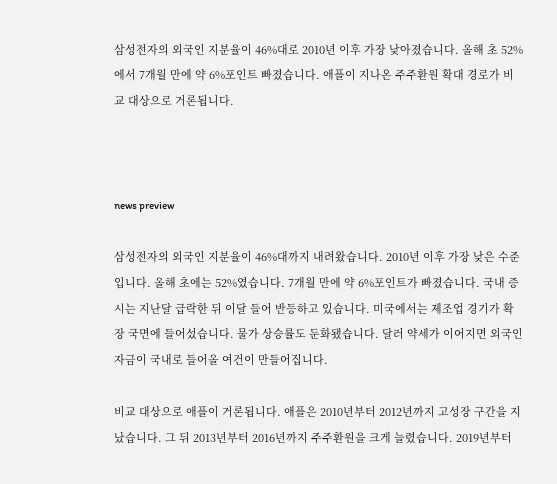삼성전자의 외국인 지분율이 46%대로 2010년 이후 가장 낮아졌습니다. 올해 초 52%에서 7개월 만에 약 6%포인트 빠졌습니다. 애플이 지나온 주주환원 확대 경로가 비교 대상으로 거론됩니다.



news preview

삼성전자의 외국인 지분율이 46%대까지 내려왔습니다. 2010년 이후 가장 낮은 수준입니다. 올해 초에는 52%였습니다. 7개월 만에 약 6%포인트가 빠졌습니다. 국내 증시는 지난달 급락한 뒤 이달 들어 반등하고 있습니다. 미국에서는 제조업 경기가 확장 국면에 들어섰습니다. 물가 상승률도 둔화됐습니다. 달러 약세가 이어지면 외국인 자금이 국내로 들어올 여건이 만들어집니다.

비교 대상으로 애플이 거론됩니다. 애플은 2010년부터 2012년까지 고성장 구간을 지났습니다. 그 뒤 2013년부터 2016년까지 주주환원을 크게 늘렸습니다. 2019년부터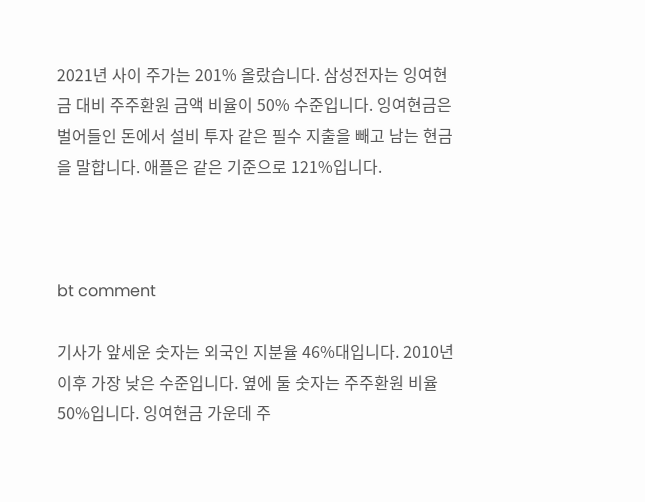2021년 사이 주가는 201% 올랐습니다. 삼성전자는 잉여현금 대비 주주환원 금액 비율이 50% 수준입니다. 잉여현금은 벌어들인 돈에서 설비 투자 같은 필수 지출을 빼고 남는 현금을 말합니다. 애플은 같은 기준으로 121%입니다.



bt comment

기사가 앞세운 숫자는 외국인 지분율 46%대입니다. 2010년 이후 가장 낮은 수준입니다. 옆에 둘 숫자는 주주환원 비율 50%입니다. 잉여현금 가운데 주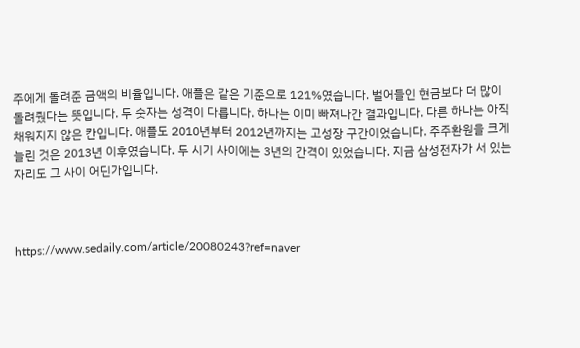주에게 돌려준 금액의 비율입니다. 애플은 같은 기준으로 121%였습니다. 벌어들인 현금보다 더 많이 돌려줬다는 뜻입니다. 두 숫자는 성격이 다릅니다. 하나는 이미 빠져나간 결과입니다. 다른 하나는 아직 채워지지 않은 칸입니다. 애플도 2010년부터 2012년까지는 고성장 구간이었습니다. 주주환원을 크게 늘린 것은 2013년 이후였습니다. 두 시기 사이에는 3년의 간격이 있었습니다. 지금 삼성전자가 서 있는 자리도 그 사이 어딘가입니다.



https://www.sedaily.com/article/20080243?ref=naver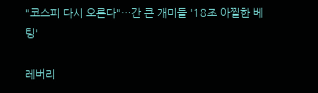"코스피 다시 오른다"…간 큰 개미들 '18조 아찔한 베팅'

레버리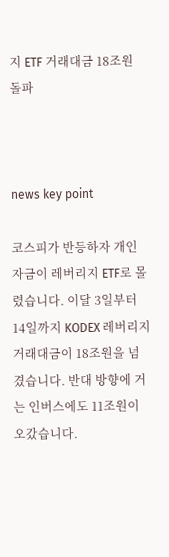지 ETF 거래대금 18조원 돌파



news key point

코스피가 반등하자 개인 자금이 레버리지 ETF로 몰렸습니다. 이달 3일부터 14일까지 KODEX 레버리지 거래대금이 18조원을 넘겼습니다. 반대 방향에 거는 인버스에도 11조원이 오갔습니다.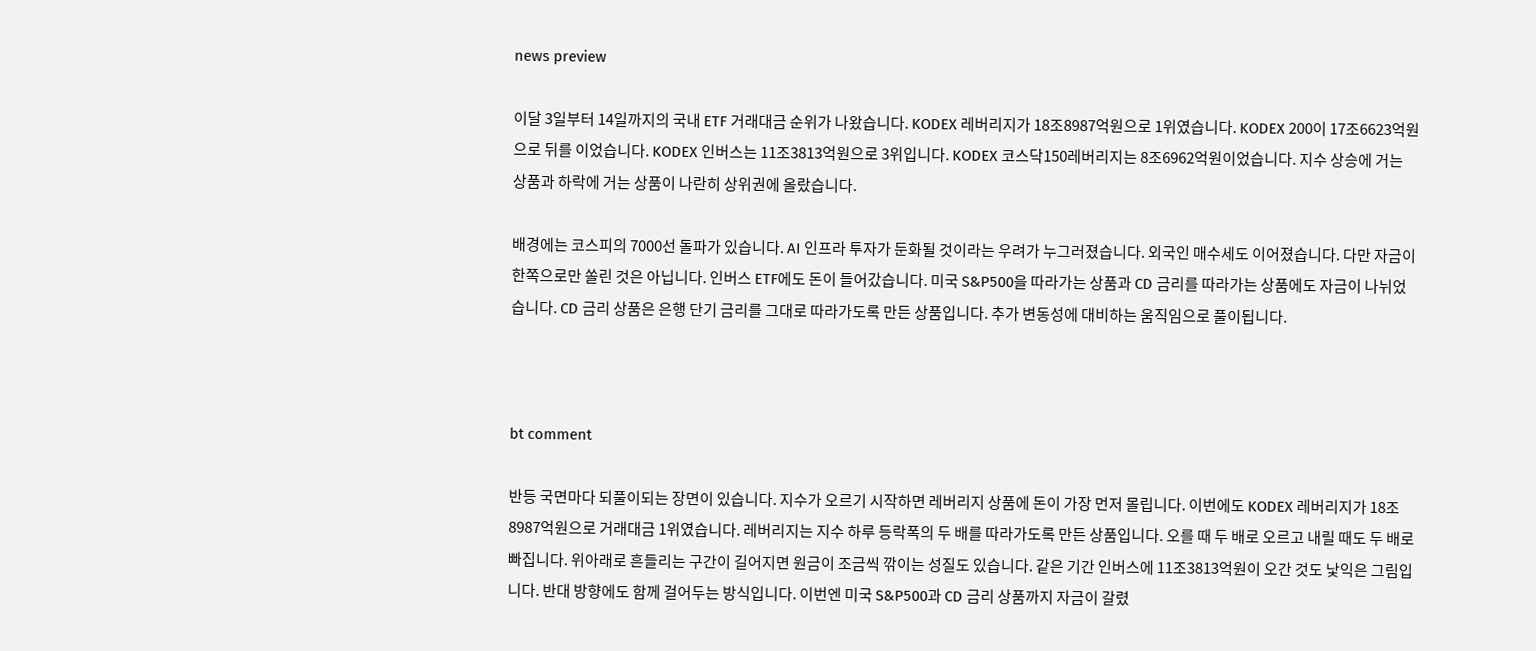news preview

이달 3일부터 14일까지의 국내 ETF 거래대금 순위가 나왔습니다. KODEX 레버리지가 18조8987억원으로 1위였습니다. KODEX 200이 17조6623억원으로 뒤를 이었습니다. KODEX 인버스는 11조3813억원으로 3위입니다. KODEX 코스닥150레버리지는 8조6962억원이었습니다. 지수 상승에 거는 상품과 하락에 거는 상품이 나란히 상위권에 올랐습니다.

배경에는 코스피의 7000선 돌파가 있습니다. AI 인프라 투자가 둔화될 것이라는 우려가 누그러졌습니다. 외국인 매수세도 이어졌습니다. 다만 자금이 한쪽으로만 쏠린 것은 아닙니다. 인버스 ETF에도 돈이 들어갔습니다. 미국 S&P500을 따라가는 상품과 CD 금리를 따라가는 상품에도 자금이 나뉘었습니다. CD 금리 상품은 은행 단기 금리를 그대로 따라가도록 만든 상품입니다. 추가 변동성에 대비하는 움직임으로 풀이됩니다.



bt comment

반등 국면마다 되풀이되는 장면이 있습니다. 지수가 오르기 시작하면 레버리지 상품에 돈이 가장 먼저 몰립니다. 이번에도 KODEX 레버리지가 18조8987억원으로 거래대금 1위였습니다. 레버리지는 지수 하루 등락폭의 두 배를 따라가도록 만든 상품입니다. 오를 때 두 배로 오르고 내릴 때도 두 배로 빠집니다. 위아래로 흔들리는 구간이 길어지면 원금이 조금씩 깎이는 성질도 있습니다. 같은 기간 인버스에 11조3813억원이 오간 것도 낯익은 그림입니다. 반대 방향에도 함께 걸어두는 방식입니다. 이번엔 미국 S&P500과 CD 금리 상품까지 자금이 갈렸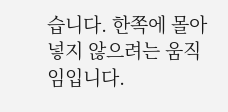습니다. 한쪽에 몰아넣지 않으려는 움직임입니다.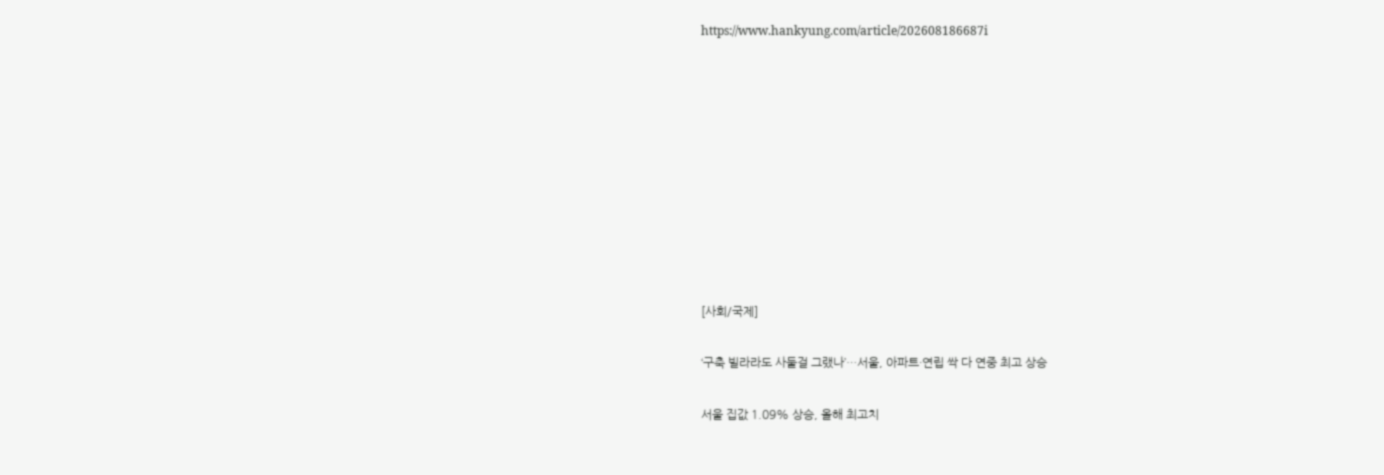https://www.hankyung.com/article/202608186687i










[사회/국제]

‘구축 빌라라도 사둘걸 그랬나’…서울, 아파트·연립 싹 다 연중 최고 상승

서울 집값 1.09% 상승, 올해 최고치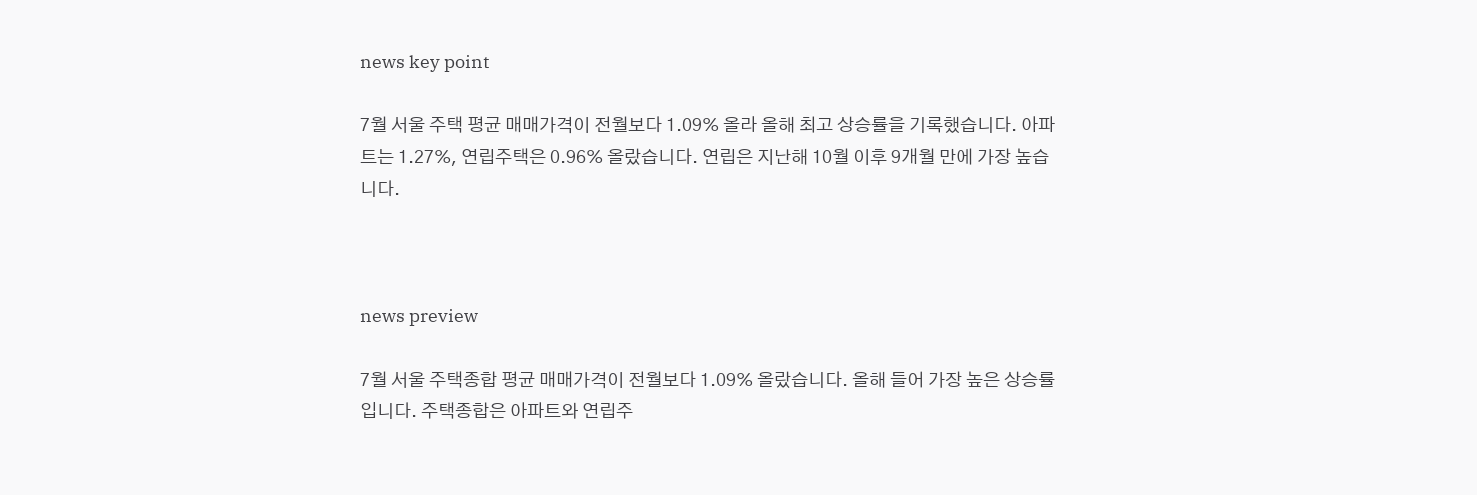news key point

7월 서울 주택 평균 매매가격이 전월보다 1.09% 올라 올해 최고 상승률을 기록했습니다. 아파트는 1.27%, 연립주택은 0.96% 올랐습니다. 연립은 지난해 10월 이후 9개월 만에 가장 높습니다.



news preview

7월 서울 주택종합 평균 매매가격이 전월보다 1.09% 올랐습니다. 올해 들어 가장 높은 상승률입니다. 주택종합은 아파트와 연립주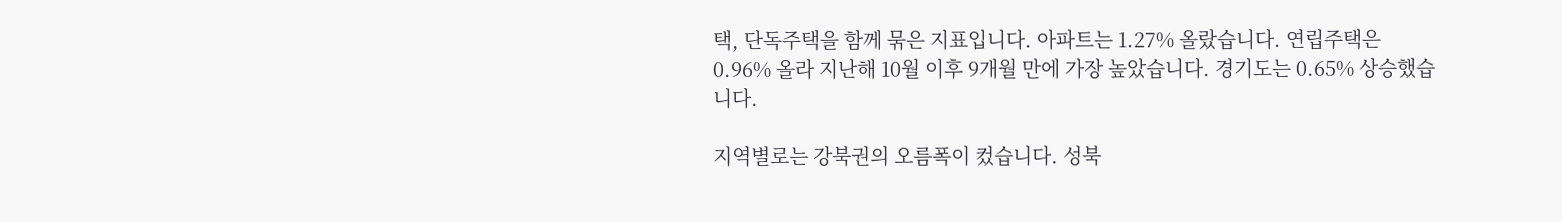택, 단독주택을 함께 묶은 지표입니다. 아파트는 1.27% 올랐습니다. 연립주택은 0.96% 올라 지난해 10월 이후 9개월 만에 가장 높았습니다. 경기도는 0.65% 상승했습니다.

지역별로는 강북권의 오름폭이 컸습니다. 성북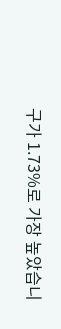구가 1.73%로 가장 높았습니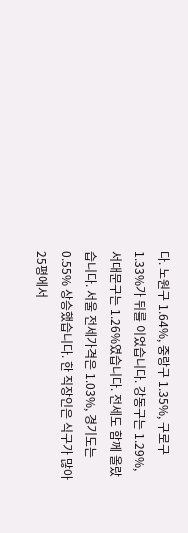다. 노원구 1.64%, 중랑구 1.35%, 구로구 1.33%가 뒤를 이었습니다. 강동구는 1.29%, 서대문구는 1.26%였습니다. 전세도 함께 올랐습니다. 서울 전세가격은 1.03%, 경기도는 0.55% 상승했습니다. 한 직장인은 식구가 많아 25평에서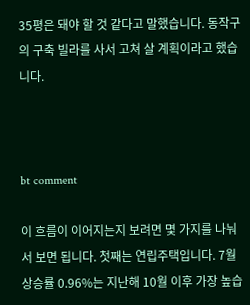35평은 돼야 할 것 같다고 말했습니다. 동작구의 구축 빌라를 사서 고쳐 살 계획이라고 했습니다.



bt comment

이 흐름이 이어지는지 보려면 몇 가지를 나눠서 보면 됩니다. 첫째는 연립주택입니다. 7월 상승률 0.96%는 지난해 10월 이후 가장 높습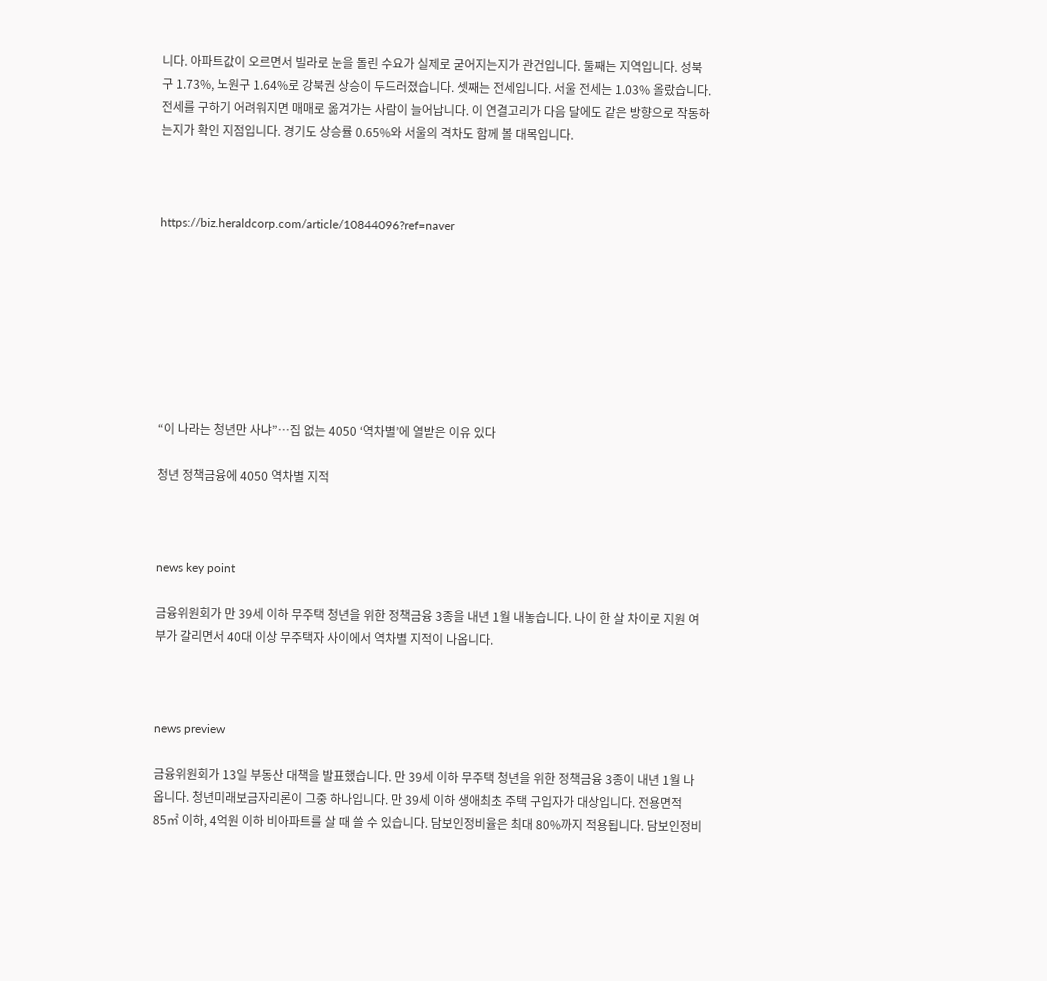니다. 아파트값이 오르면서 빌라로 눈을 돌린 수요가 실제로 굳어지는지가 관건입니다. 둘째는 지역입니다. 성북구 1.73%, 노원구 1.64%로 강북권 상승이 두드러졌습니다. 셋째는 전세입니다. 서울 전세는 1.03% 올랐습니다. 전세를 구하기 어려워지면 매매로 옮겨가는 사람이 늘어납니다. 이 연결고리가 다음 달에도 같은 방향으로 작동하는지가 확인 지점입니다. 경기도 상승률 0.65%와 서울의 격차도 함께 볼 대목입니다.



https://biz.heraldcorp.com/article/10844096?ref=naver








“이 나라는 청년만 사냐”…집 없는 4050 ‘역차별’에 열받은 이유 있다

청년 정책금융에 4050 역차별 지적



news key point

금융위원회가 만 39세 이하 무주택 청년을 위한 정책금융 3종을 내년 1월 내놓습니다. 나이 한 살 차이로 지원 여부가 갈리면서 40대 이상 무주택자 사이에서 역차별 지적이 나옵니다.



news preview

금융위원회가 13일 부동산 대책을 발표했습니다. 만 39세 이하 무주택 청년을 위한 정책금융 3종이 내년 1월 나옵니다. 청년미래보금자리론이 그중 하나입니다. 만 39세 이하 생애최초 주택 구입자가 대상입니다. 전용면적 85㎡ 이하, 4억원 이하 비아파트를 살 때 쓸 수 있습니다. 담보인정비율은 최대 80%까지 적용됩니다. 담보인정비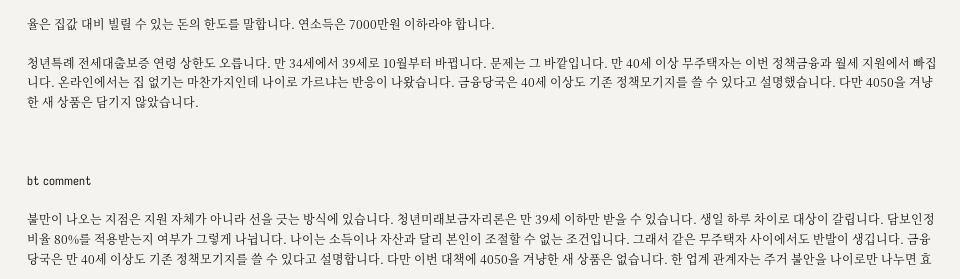율은 집값 대비 빌릴 수 있는 돈의 한도를 말합니다. 연소득은 7000만원 이하라야 합니다.

청년특례 전세대출보증 연령 상한도 오릅니다. 만 34세에서 39세로 10월부터 바뀝니다. 문제는 그 바깥입니다. 만 40세 이상 무주택자는 이번 정책금융과 월세 지원에서 빠집니다. 온라인에서는 집 없기는 마찬가지인데 나이로 가르냐는 반응이 나왔습니다. 금융당국은 40세 이상도 기존 정책모기지를 쓸 수 있다고 설명했습니다. 다만 4050을 겨냥한 새 상품은 담기지 않았습니다.



bt comment

불만이 나오는 지점은 지원 자체가 아니라 선을 긋는 방식에 있습니다. 청년미래보금자리론은 만 39세 이하만 받을 수 있습니다. 생일 하루 차이로 대상이 갈립니다. 담보인정비율 80%를 적용받는지 여부가 그렇게 나뉩니다. 나이는 소득이나 자산과 달리 본인이 조절할 수 없는 조건입니다. 그래서 같은 무주택자 사이에서도 반발이 생깁니다. 금융당국은 만 40세 이상도 기존 정책모기지를 쓸 수 있다고 설명합니다. 다만 이번 대책에 4050을 겨냥한 새 상품은 없습니다. 한 업계 관계자는 주거 불안을 나이로만 나누면 효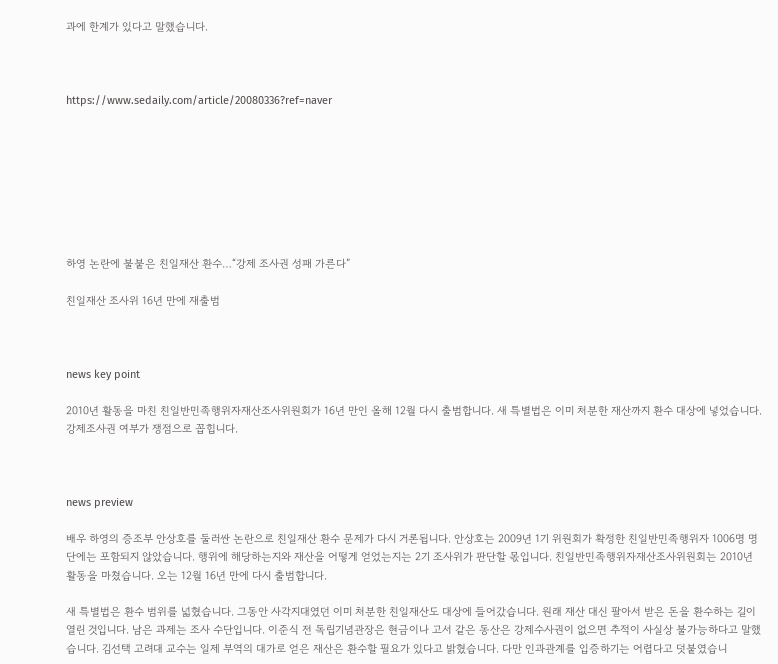과에 한계가 있다고 말했습니다.



https://www.sedaily.com/article/20080336?ref=naver








하영 논란에 불붙은 친일재산 환수…“강제 조사권 성패 가른다”

친일재산 조사위 16년 만에 재출범



news key point

2010년 활동을 마친 친일반민족행위자재산조사위원회가 16년 만인 올해 12월 다시 출범합니다. 새 특별법은 이미 처분한 재산까지 환수 대상에 넣었습니다. 강제조사권 여부가 쟁점으로 꼽힙니다.



news preview

배우 하영의 증조부 안상호를 둘러싼 논란으로 친일재산 환수 문제가 다시 거론됩니다. 안상호는 2009년 1기 위원회가 확정한 친일반민족행위자 1006명 명단에는 포함되지 않았습니다. 행위에 해당하는지와 재산을 어떻게 얻었는지는 2기 조사위가 판단할 몫입니다. 친일반민족행위자재산조사위원회는 2010년 활동을 마쳤습니다. 오는 12월 16년 만에 다시 출범합니다.

새 특별법은 환수 범위를 넓혔습니다. 그동안 사각지대였던 이미 처분한 친일재산도 대상에 들어갔습니다. 원래 재산 대신 팔아서 받은 돈을 환수하는 길이 열린 것입니다. 남은 과제는 조사 수단입니다. 이준식 전 독립기념관장은 현금이나 고서 같은 동산은 강제수사권이 없으면 추적이 사실상 불가능하다고 말했습니다. 김선택 고려대 교수는 일제 부역의 대가로 얻은 재산은 환수할 필요가 있다고 밝혔습니다. 다만 인과관계를 입증하기는 어렵다고 덧붙였습니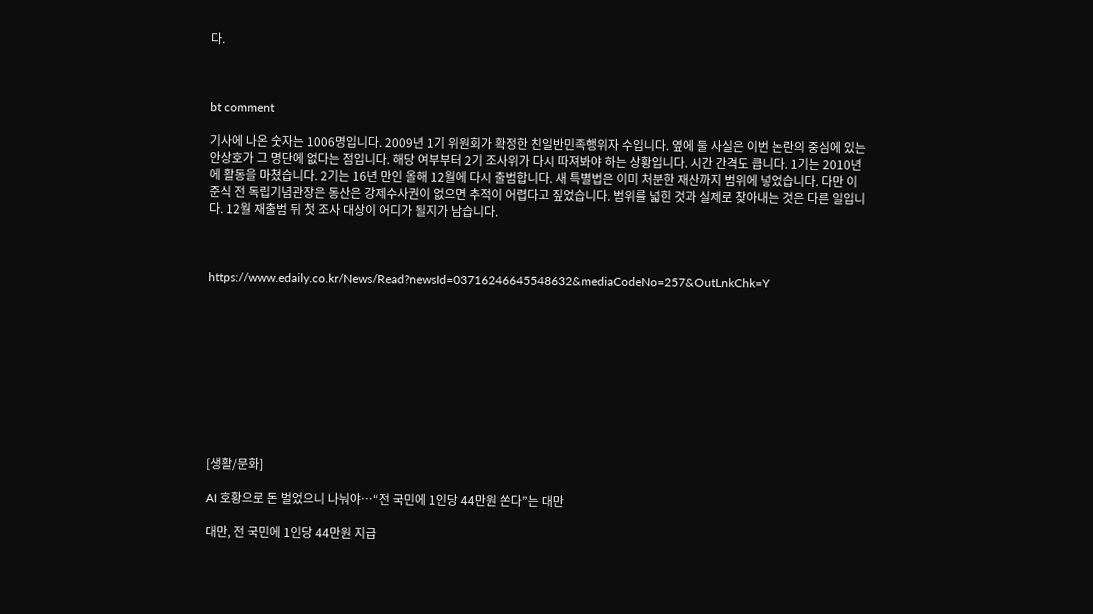다.



bt comment

기사에 나온 숫자는 1006명입니다. 2009년 1기 위원회가 확정한 친일반민족행위자 수입니다. 옆에 둘 사실은 이번 논란의 중심에 있는 안상호가 그 명단에 없다는 점입니다. 해당 여부부터 2기 조사위가 다시 따져봐야 하는 상황입니다. 시간 간격도 큽니다. 1기는 2010년에 활동을 마쳤습니다. 2기는 16년 만인 올해 12월에 다시 출범합니다. 새 특별법은 이미 처분한 재산까지 범위에 넣었습니다. 다만 이준식 전 독립기념관장은 동산은 강제수사권이 없으면 추적이 어렵다고 짚었습니다. 범위를 넓힌 것과 실제로 찾아내는 것은 다른 일입니다. 12월 재출범 뒤 첫 조사 대상이 어디가 될지가 남습니다.



https://www.edaily.co.kr/News/Read?newsId=03716246645548632&mediaCodeNo=257&OutLnkChk=Y










[생활/문화]

AI 호황으로 돈 벌었으니 나눠야…“전 국민에 1인당 44만원 쏜다”는 대만

대만, 전 국민에 1인당 44만원 지급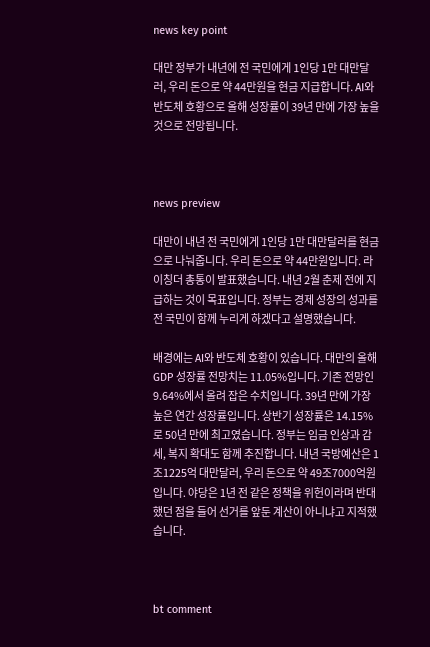news key point

대만 정부가 내년에 전 국민에게 1인당 1만 대만달러, 우리 돈으로 약 44만원을 현금 지급합니다. AI와 반도체 호황으로 올해 성장률이 39년 만에 가장 높을 것으로 전망됩니다.



news preview

대만이 내년 전 국민에게 1인당 1만 대만달러를 현금으로 나눠줍니다. 우리 돈으로 약 44만원입니다. 라이칭더 총통이 발표했습니다. 내년 2월 춘제 전에 지급하는 것이 목표입니다. 정부는 경제 성장의 성과를 전 국민이 함께 누리게 하겠다고 설명했습니다.

배경에는 AI와 반도체 호황이 있습니다. 대만의 올해 GDP 성장률 전망치는 11.05%입니다. 기존 전망인 9.64%에서 올려 잡은 수치입니다. 39년 만에 가장 높은 연간 성장률입니다. 상반기 성장률은 14.15%로 50년 만에 최고였습니다. 정부는 임금 인상과 감세, 복지 확대도 함께 추진합니다. 내년 국방예산은 1조1225억 대만달러, 우리 돈으로 약 49조7000억원입니다. 야당은 1년 전 같은 정책을 위헌이라며 반대했던 점을 들어 선거를 앞둔 계산이 아니냐고 지적했습니다.



bt comment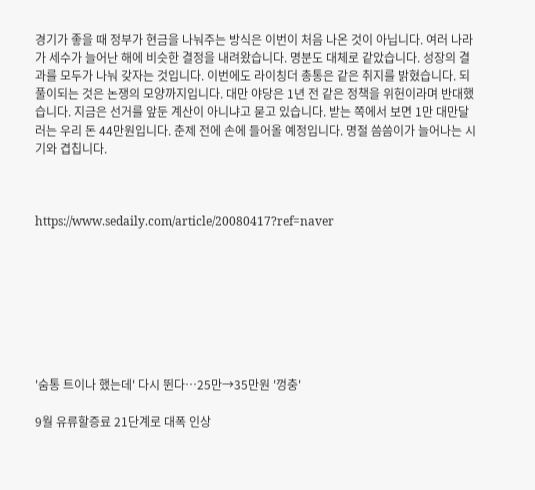경기가 좋을 때 정부가 현금을 나눠주는 방식은 이번이 처음 나온 것이 아닙니다. 여러 나라가 세수가 늘어난 해에 비슷한 결정을 내려왔습니다. 명분도 대체로 같았습니다. 성장의 결과를 모두가 나눠 갖자는 것입니다. 이번에도 라이칭더 총통은 같은 취지를 밝혔습니다. 되풀이되는 것은 논쟁의 모양까지입니다. 대만 야당은 1년 전 같은 정책을 위헌이라며 반대했습니다. 지금은 선거를 앞둔 계산이 아니냐고 묻고 있습니다. 받는 쪽에서 보면 1만 대만달러는 우리 돈 44만원입니다. 춘제 전에 손에 들어올 예정입니다. 명절 씀씀이가 늘어나는 시기와 겹칩니다.



https://www.sedaily.com/article/20080417?ref=naver








'숨통 트이나 했는데' 다시 뛴다…25만→35만원 '껑충'

9월 유류할증료 21단계로 대폭 인상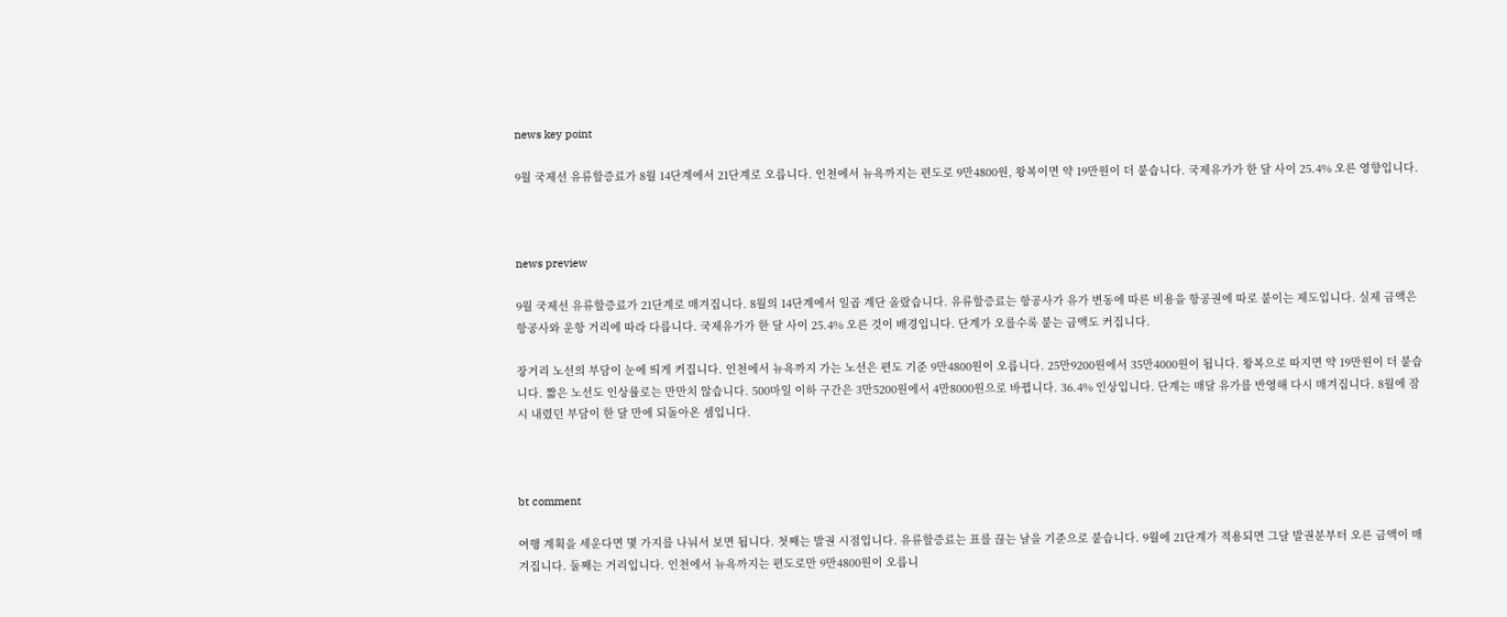news key point

9월 국제선 유류할증료가 8월 14단계에서 21단계로 오릅니다. 인천에서 뉴욕까지는 편도로 9만4800원, 왕복이면 약 19만원이 더 붙습니다. 국제유가가 한 달 사이 25.4% 오른 영향입니다.



news preview

9월 국제선 유류할증료가 21단계로 매겨집니다. 8월의 14단계에서 일곱 계단 올랐습니다. 유류할증료는 항공사가 유가 변동에 따른 비용을 항공권에 따로 붙이는 제도입니다. 실제 금액은 항공사와 운항 거리에 따라 다릅니다. 국제유가가 한 달 사이 25.4% 오른 것이 배경입니다. 단계가 오를수록 붙는 금액도 커집니다.

장거리 노선의 부담이 눈에 띄게 커집니다. 인천에서 뉴욕까지 가는 노선은 편도 기준 9만4800원이 오릅니다. 25만9200원에서 35만4000원이 됩니다. 왕복으로 따지면 약 19만원이 더 붙습니다. 짧은 노선도 인상률로는 만만치 않습니다. 500마일 이하 구간은 3만5200원에서 4만8000원으로 바뀝니다. 36.4% 인상입니다. 단계는 매달 유가를 반영해 다시 매겨집니다. 8월에 잠시 내렸던 부담이 한 달 만에 되돌아온 셈입니다.



bt comment

여행 계획을 세운다면 몇 가지를 나눠서 보면 됩니다. 첫째는 발권 시점입니다. 유류할증료는 표를 끊는 날을 기준으로 붙습니다. 9월에 21단계가 적용되면 그달 발권분부터 오른 금액이 매겨집니다. 둘째는 거리입니다. 인천에서 뉴욕까지는 편도로만 9만4800원이 오릅니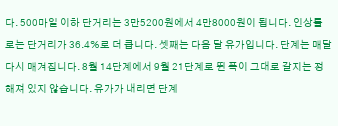다. 500마일 이하 단거리는 3만5200원에서 4만8000원이 됩니다. 인상률로는 단거리가 36.4%로 더 큽니다. 셋째는 다음 달 유가입니다. 단계는 매달 다시 매겨집니다. 8월 14단계에서 9월 21단계로 뛴 폭이 그대로 갈지는 정해져 있지 않습니다. 유가가 내리면 단계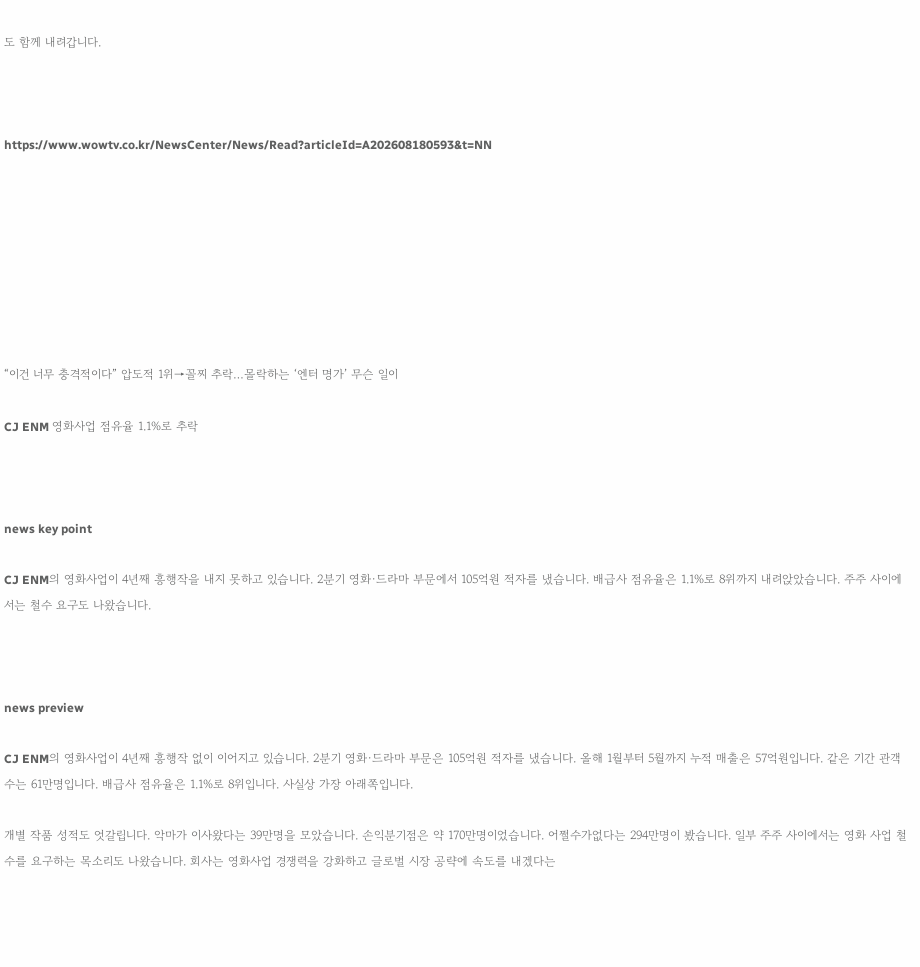도 함께 내려갑니다.



https://www.wowtv.co.kr/NewsCenter/News/Read?articleId=A202608180593&t=NN








“이건 너무 충격적이다” 압도적 1위→꼴찌 추락…몰락하는 ‘엔터 명가’ 무슨 일이

CJ ENM 영화사업 점유율 1.1%로 추락



news key point

CJ ENM의 영화사업이 4년째 흥행작을 내지 못하고 있습니다. 2분기 영화·드라마 부문에서 105억원 적자를 냈습니다. 배급사 점유율은 1.1%로 8위까지 내려앉았습니다. 주주 사이에서는 철수 요구도 나왔습니다.



news preview

CJ ENM의 영화사업이 4년째 흥행작 없이 이어지고 있습니다. 2분기 영화·드라마 부문은 105억원 적자를 냈습니다. 올해 1월부터 5월까지 누적 매출은 57억원입니다. 같은 기간 관객 수는 61만명입니다. 배급사 점유율은 1.1%로 8위입니다. 사실상 가장 아래쪽입니다.

개별 작품 성적도 엇갈립니다. 악마가 이사왔다는 39만명을 모았습니다. 손익분기점은 약 170만명이었습니다. 어쩔수가없다는 294만명이 봤습니다. 일부 주주 사이에서는 영화 사업 철수를 요구하는 목소리도 나왔습니다. 회사는 영화사업 경쟁력을 강화하고 글로벌 시장 공략에 속도를 내겠다는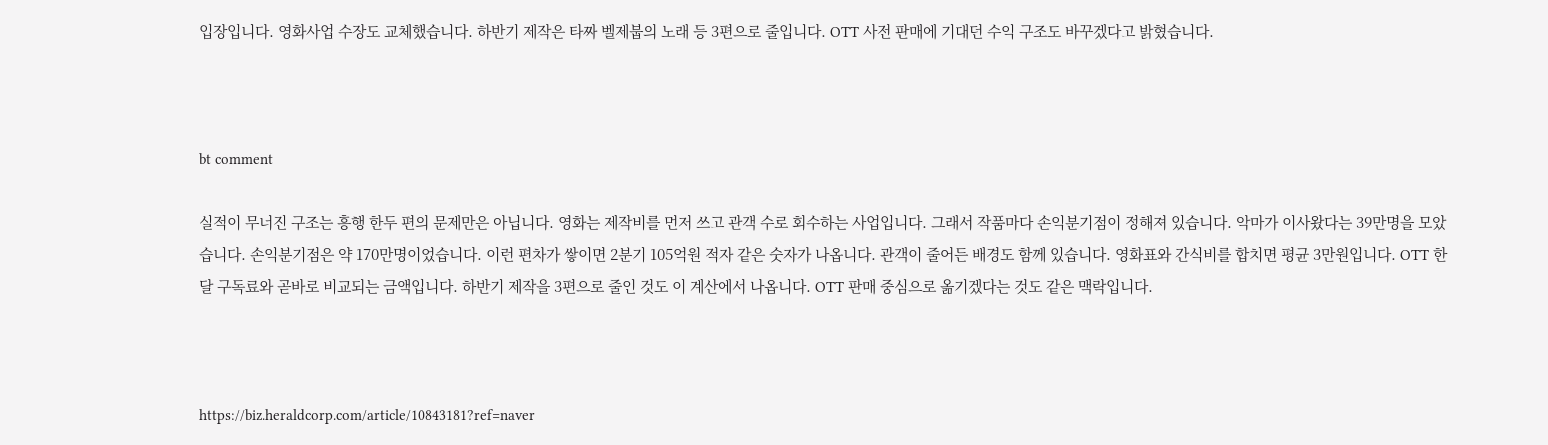입장입니다. 영화사업 수장도 교체했습니다. 하반기 제작은 타짜 벨제붑의 노래 등 3편으로 줄입니다. OTT 사전 판매에 기대던 수익 구조도 바꾸겠다고 밝혔습니다.



bt comment

실적이 무너진 구조는 흥행 한두 편의 문제만은 아닙니다. 영화는 제작비를 먼저 쓰고 관객 수로 회수하는 사업입니다. 그래서 작품마다 손익분기점이 정해져 있습니다. 악마가 이사왔다는 39만명을 모았습니다. 손익분기점은 약 170만명이었습니다. 이런 편차가 쌓이면 2분기 105억원 적자 같은 숫자가 나옵니다. 관객이 줄어든 배경도 함께 있습니다. 영화표와 간식비를 합치면 평균 3만원입니다. OTT 한 달 구독료와 곧바로 비교되는 금액입니다. 하반기 제작을 3편으로 줄인 것도 이 계산에서 나옵니다. OTT 판매 중심으로 옮기겠다는 것도 같은 맥락입니다.



https://biz.heraldcorp.com/article/10843181?ref=naver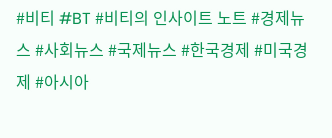#비티 #BT #비티의 인사이트 노트 #경제뉴스 #사회뉴스 #국제뉴스 #한국경제 #미국경제 #아시아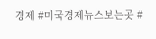경제 #미국경제뉴스보는곳 #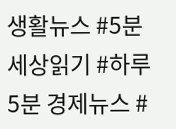생활뉴스 #5분 세상읽기 #하루 5분 경제뉴스 #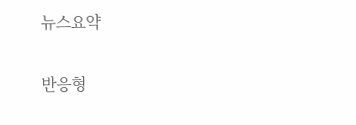뉴스요약

반응형